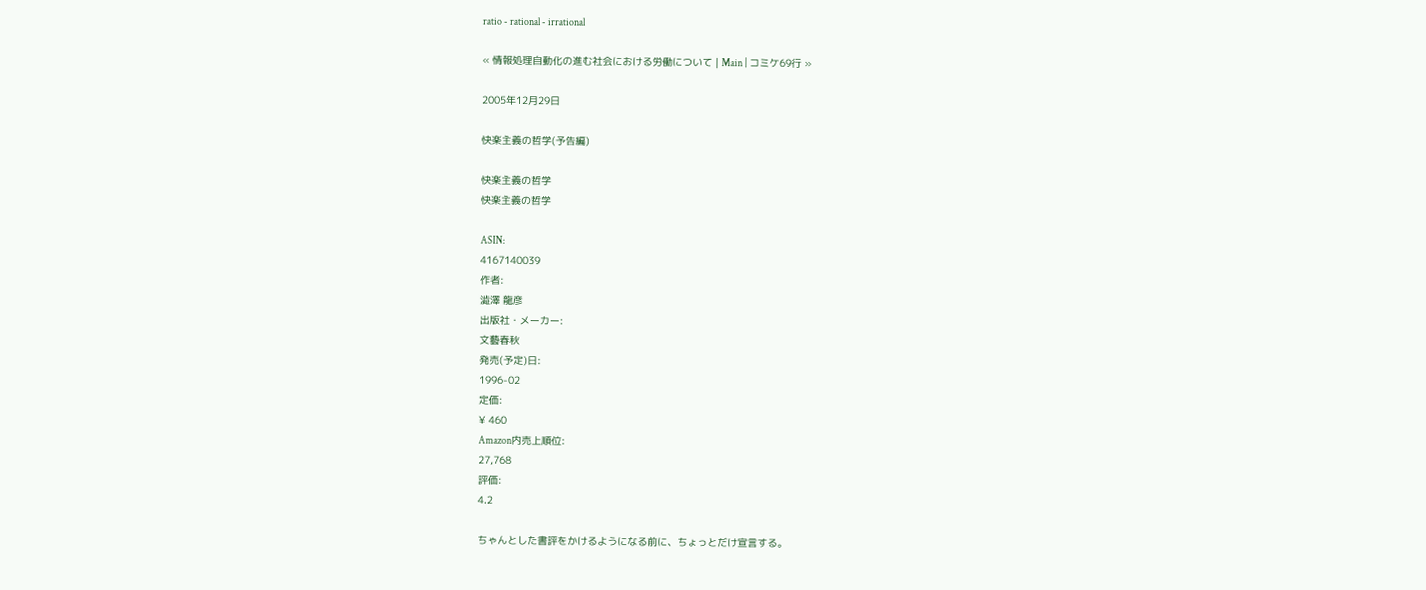ratio - rational - irrational

« 情報処理自動化の進む社会における労働について | Main | コミケ69行 »

2005年12月29日

快楽主義の哲学(予告編)

快楽主義の哲学
快楽主義の哲学

ASIN:
4167140039
作者:
澁澤 龍彦
出版社・メーカー:
文藝春秋
発売(予定)日:
1996-02
定価:
¥ 460
Amazon内売上順位:
27,768
評価:
4.2

ちゃんとした書評をかけるようになる前に、ちょっとだけ宣言する。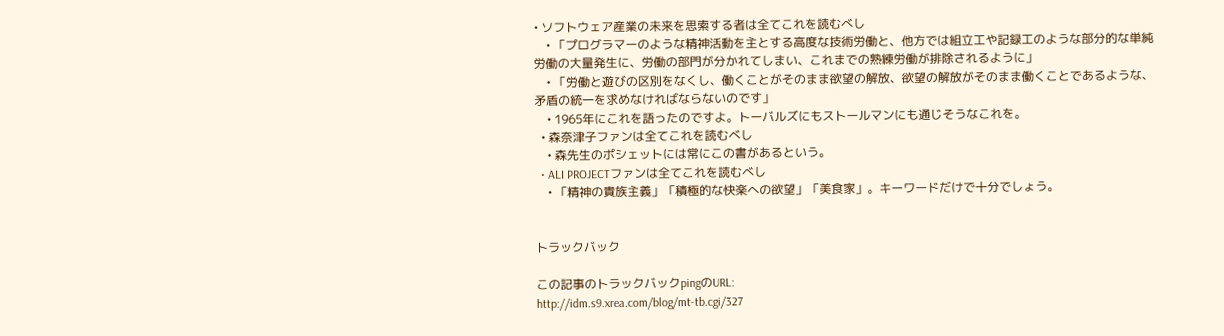• ソフトウェア産業の未来を思索する者は全てこれを読むべし
    • 「プログラマーのような精神活動を主とする高度な技術労働と、他方では組立工や記録工のような部分的な単純労働の大量発生に、労働の部門が分かれてしまい、これまでの熟練労働が排除されるように」
    • 「労働と遊びの区別をなくし、働くことがそのまま欲望の解放、欲望の解放がそのまま働くことであるような、矛盾の統一を求めなければならないのです」
    • 1965年にこれを語ったのですよ。トーバルズにもストールマンにも通じそうなこれを。
  • 森奈津子ファンは全てこれを読むべし
    • 森先生のポシェットには常にこの書があるという。
  • ALI PROJECTファンは全てこれを読むべし
    • 「精神の貴族主義」「積極的な快楽への欲望」「美食家」。キーワードだけで十分でしょう。


トラックバック

この記事のトラックバックpingのURL:
http://idm.s9.xrea.com/blog/mt-tb.cgi/327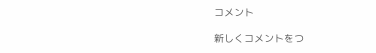コメント

新しくコメントをつ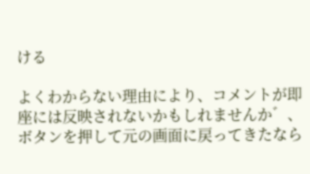ける

よくわからない理由により、コメントが即座には反映されないかもしれませんか゛、ボタンを押して元の画面に戻ってきたなら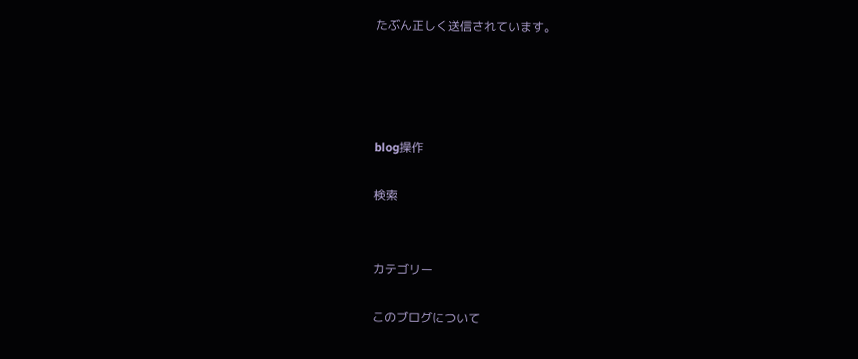たぶん正しく送信されています。




blog操作

検索


カテゴリー

このブログについて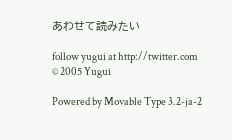あわせて読みたい

follow yugui at http://twitter.com
© 2005 Yugui

Powered by Movable Type 3.2-ja-2